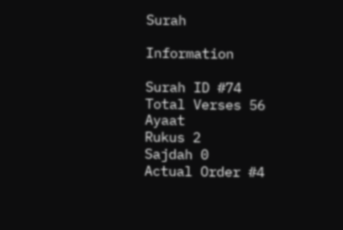Surah

Information

Surah ID #74
Total Verses 56 Ayaat
Rukus 2
Sajdah 0
Actual Order #4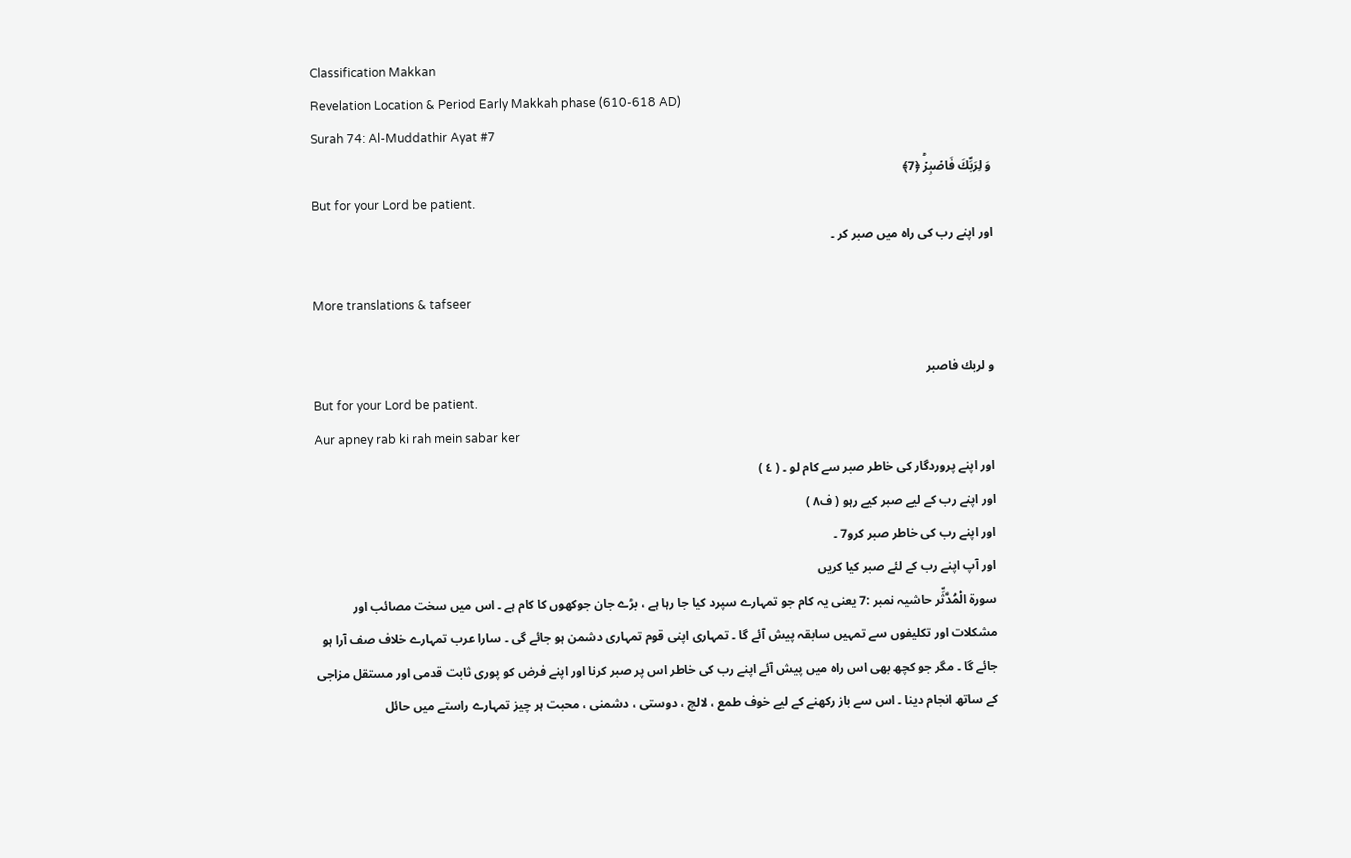Classification Makkan
Revelation Location & Period Early Makkah phase (610-618 AD)
Surah 74: Al-Muddathir Ayat #7
وَ لِرَبِّكَ فَاصۡبِرۡؕ ﴿7﴾
But for your Lord be patient.
اور اپنے رب کی راہ میں صبر کر ۔

More translations & tafseer

و لربك فاصبر
But for your Lord be patient.
Aur apney rab ki rah mein sabar ker
اور اپنے پروردگار کی خاطر صبر سے کام لو ۔ ( ٤ )
اور اپنے رب کے لیے صبر کیے رہو ( ف۸ )
اور اپنے رب کی خاطر صبر کرو7 ۔
اور آپ اپنے رب کے لئے صبر کیا کریں
سورة الْمُدَّثِّر حاشیہ نمبر :7 یعنی یہ کام جو تمہارے سپرد کیا جا رہا ہے ، بڑے جان جوکھوں کا کام ہے ۔ اس میں سخت مصائب اور مشکلات اور تکلیفوں سے تمہیں سابقہ پیش آئے گا ۔ تمہاری اپنی قوم تمہاری دشمن ہو جائے گی ۔ سارا عرب تمہارے خلاف صف آرا ہو جائے گا ۔ مگر جو کچھ بھی اس راہ میں پیش آئے اپنے رب کی خاطر اس پر صبر کرنا اور اپنے فرض کو پوری ثابت قدمی اور مستقل مزاجی کے ساتھ انجام دینا ۔ اس سے باز رکھنے کے لیے خوف طمع ، لالچ ، دوستی ، دشمنی ، محبت ہر چیز تمہارے راستے میں حائل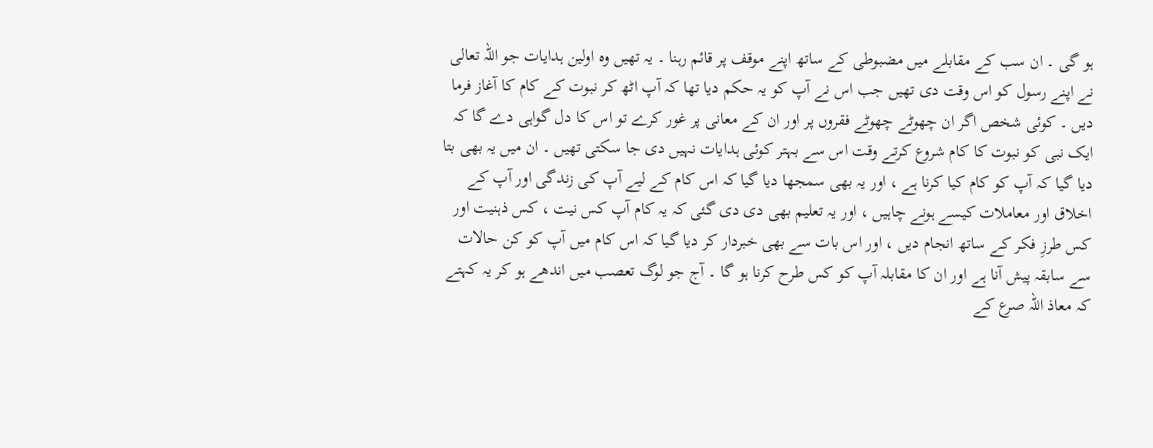ہو گی ۔ ان سب کے مقابلے میں مضبوطی کے ساتھ اپنے موقف پر قائم رہنا ۔ یہ تھیں وہ اولین ہدایات جو اللہ تعالی نے اپنے رسول کو اس وقت دی تھیں جب اس نے آپ کو یہ حکم دیا تھا کہ آپ اٹھ کر نبوت کے کام کا آغاز فرما دیں ۔ کوئی شخص اگر ان چھوٹے چھوٹے فقروں پر اور ان کے معانی پر غور کرے تو اس کا دل گواہی دے گا کہ ایک نبی کو نبوت کا کام شروع کرتے وقت اس سے بہتر کوئی ہدایات نہیں دی جا سکتی تھیں ۔ ان میں یہ بھی بتا دیا گیا کہ آپ کو کام کیا کرنا ہے ، اور یہ بھی سمجھا دیا گیا کہ اس کام کے لیے آپ کی زندگی اور آپ کے اخلاق اور معاملات کیسے ہونے چاہیں ، اور یہ تعلیم بھی دی دی گئی کہ یہ کام آپ کس نیت ، کس ذہنیت اور کس طرزِ فکر کے ساتھ انجام دیں ، اور اس بات سے بھی خبردار کر دیا گیا کہ اس کام میں آپ کو کن حالات سے سابقہ پیش آنا ہے اور ان کا مقابلہ آپ کو کس طرح کرنا ہو گا ۔ آج جو لوگ تعصب میں اندھے ہو کر یہ کہتے کہ معاذ اللہ صرع کے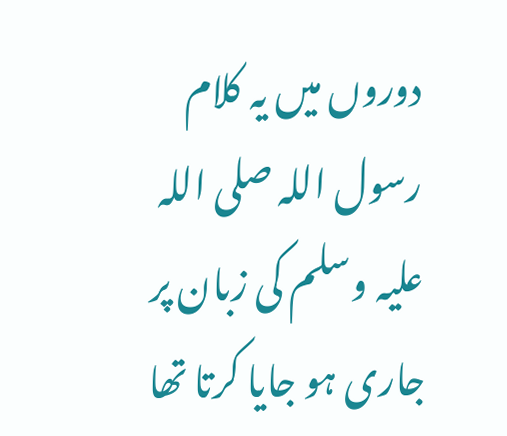دوروں میں یہ کلام رسول اللہ صلی اللہ علیہ وسلم کی زبان پر جاری ہو جایا کرتا تھا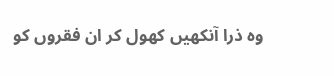وہ ذرا آنکھیں کھول کر ان فقروں کو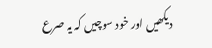دیکھیں اور خود سوچیں کہ یہ صرع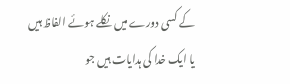کے کسی دورے میں نکلے ہوئے الفاظ ہیں یا ایک خدا کی ہدایات ہیں جو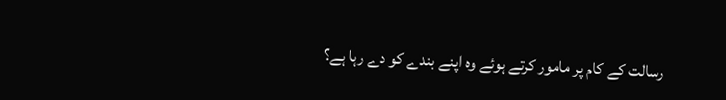رسالت کے کام پر مامور کرتے ہوئے وہ اپنے بندے کو دے رہا ہے؟